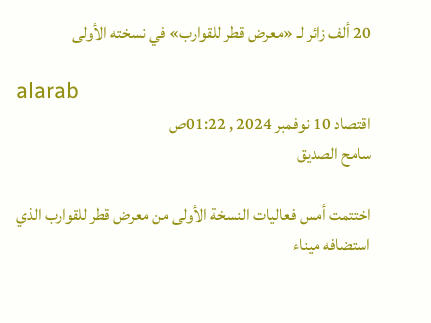20 ألف زائر لـ «معرض قطر للقوارب» في نسخته الأولى

alarab
اقتصاد 10 نوفمبر 2024 , 01:22ص
سامح الصديق

اختتمت أمس فعاليات النسخة الأولى من معرض قطر للقوارب الذي استضافه ميناء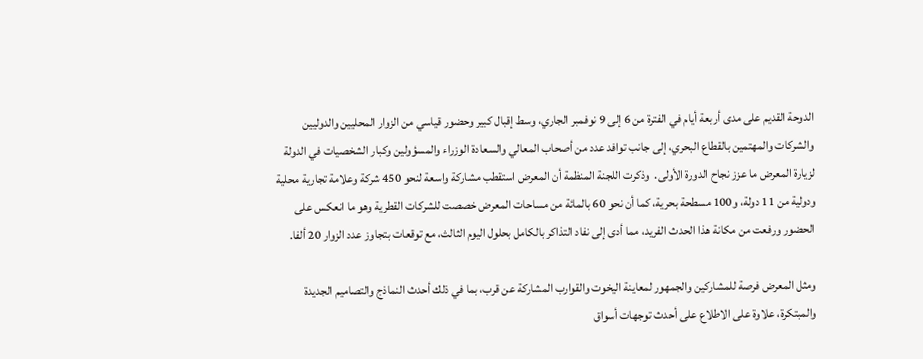الدوحة القديم على مدى أربعة أيام في الفترة من 6 إلى 9 نوفمبر الجاري، وسط إقبال كبير وحضور قياسي من الزوار المحليين والدوليين والشركات والمهتمين بالقطاع البحري، إلى جانب توافد عدد من أصحاب المعالي والسعادة الوزراء والمسؤولين وكبار الشخصيات في الدولة لزيارة المعرض ما عزز نجاح الدورة الأولى.  وذكرت اللجنة المنظمة أن المعرض استقطب مشاركة واسعة لنحو 450 شركة وعلامة تجارية محلية ودولية من 11 دولة، و100 مسطحة بحرية، كما أن نحو 60 بالمائة من مساحات المعرض خصصت للشركات القطرية وهو ما انعكس على الحضور ورفعت من مكانة هذا الحدث الفريد، مما أدى إلى نفاد التذاكر بالكامل بحلول اليوم الثالث، مع توقعات بتجاوز عدد الزوار 20 ألفا.

ومثل المعرض فرصة للمشاركين والجمهور لمعاينة اليخوت والقوارب المشاركة عن قرب، بما في ذلك أحدث النماذج والتصاميم الجديدة والمبتكرة، علاوة على الاطلاع على أحدث توجهات أسواق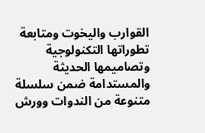القوارب واليخوت ومتابعة تطوراتها التكنولوجية وتصاميمها الحديثة والمستدامة ضمن سلسلة متنوعة من الندوات وورش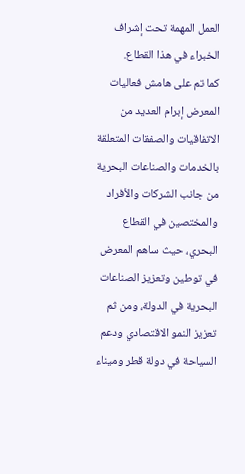العمل المهمة تحت إشراف الخبراء في هذا القطاع.
كما تم على هامش فعاليات المعرض إبرام العديد من الاتفاقيات والصفقات المتعلقة بالخدمات والصناعات البحرية من جانب الشركات والأفراد والمختصين في القطاع البحري، حيث ساهم المعرض في توطين وتعزيز الصناعات البحرية في الدولة، ومن ثم تعزيز النمو الاقتصادي ودعم السياحة في دولة قطر وميناء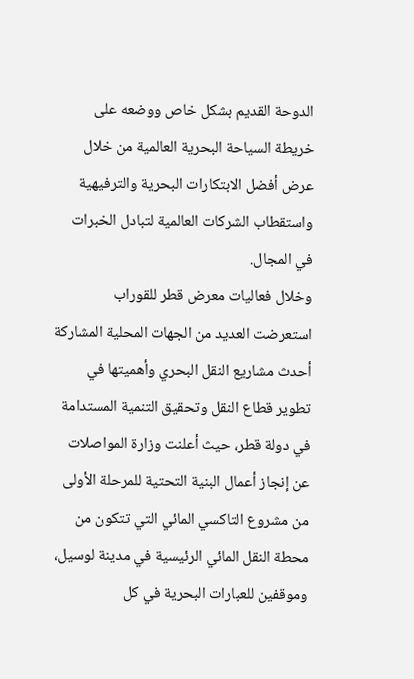الدوحة القديم بشكل خاص ووضعه على خريطة السياحة البحرية العالمية من خلال عرض أفضل الابتكارات البحرية والترفيهية واستقطاب الشركات العالمية لتبادل الخبرات في المجال.
وخلال فعاليات معرض قطر للقوراب استعرضت العديد من الجهات المحلية المشاركة أحدث مشاريع النقل البحري وأهميتها في تطوير قطاع النقل وتحقيق التنمية المستدامة في دولة قطر، حيث أعلنت وزارة المواصلات عن إنجاز أعمال البنية التحتية للمرحلة الأولى من مشروع التاكسي المائي التي تتكون من محطة النقل المائي الرئيسية في مدينة لوسيل، وموقفين للعبارات البحرية في كل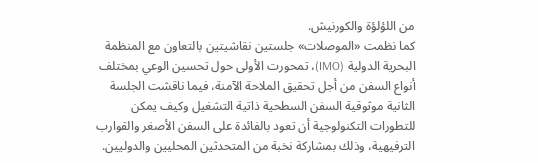من اللؤلؤة والكورنيش.
كما نظمت «الموصلات» جلستين نقاشيتين بالتعاون مع المنظمة البحرية الدولية (IMO)، تمحورت الأولى حول تحسين الوعي بمختلف أنواع السفن من أجل تحقيق الملاحة الآمنة، فيما ناقشت الجلسة الثانية موثوقية السفن السطحية ذاتية التشغيل وكيف يمكن للتطورات التكنولوجية أن تعود بالفائدة على السفن الأصغر والقوارب الترفيهية، وذلك بمشاركة نخبة من المتحدثين المحليين والدوليين.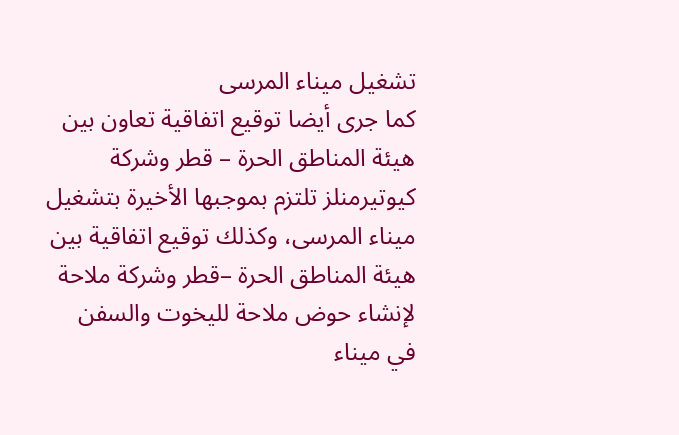تشغيل ميناء المرسى
كما جرى أيضا توقيع اتفاقية تعاون بين هيئة المناطق الحرة – قطر وشركة كيوتيرمنلز تلتزم بموجبها الأخيرة بتشغيل ميناء المرسى، وكذلك توقيع اتفاقية بين هيئة المناطق الحرة –قطر وشركة ملاحة لإنشاء حوض ملاحة لليخوت والسفن في ميناء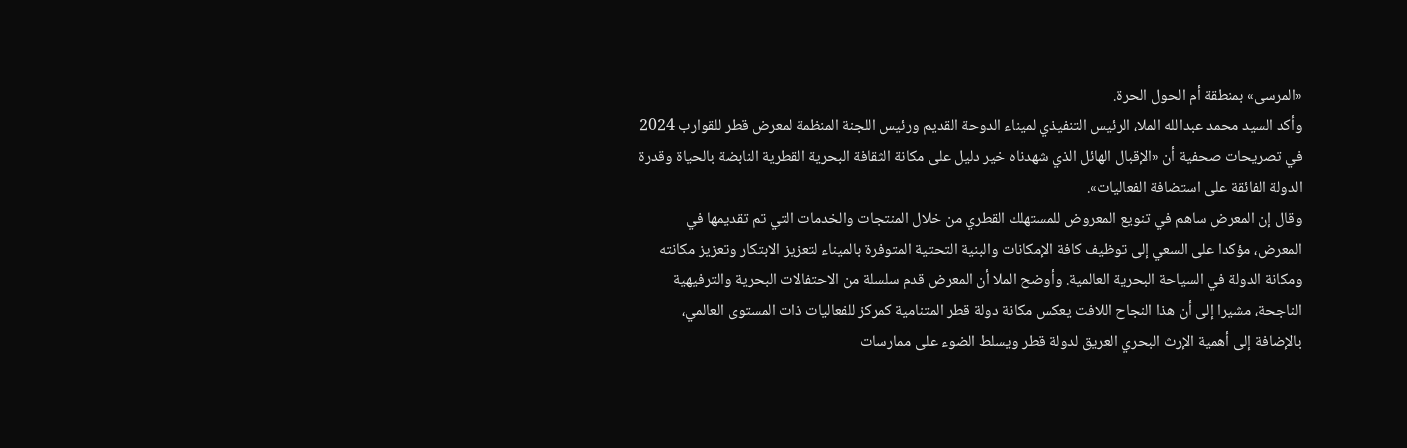«المرسى» بمنطقة أم الحول الحرة.
وأكد السيد محمد عبدالله الملا، الرئيس التنفيذي لميناء الدوحة القديم ورئيس اللجنة المنظمة لمعرض قطر للقوارب 2024 في تصريحات صحفية أن «الإقبال الهائل الذي شهدناه خير دليل على مكانة الثقافة البحرية القطرية النابضة بالحياة وقدرة الدولة الفائقة على استضافة الفعاليات».
وقال إن المعرض ساهم في تنويع المعروض للمستهلك القطري من خلال المنتجات والخدمات التي تم تقديمها في المعرض، مؤكدا على السعي إلى توظيف كافة الإمكانات والبنية التحتية المتوفرة بالميناء لتعزيز الابتكار وتعزيز مكانته ومكانة الدولة في السياحة البحرية العالمية. وأوضح الملا أن المعرض قدم سلسلة من الاحتفالات البحرية والترفيهية الناجحة، مشيرا إلى أن هذا النجاح اللافت يعكس مكانة دولة قطر المتنامية كمركز للفعاليات ذات المستوى العالمي، بالإضافة إلى أهمية الإرث البحري العريق لدولة قطر ويسلط الضوء على ممارسات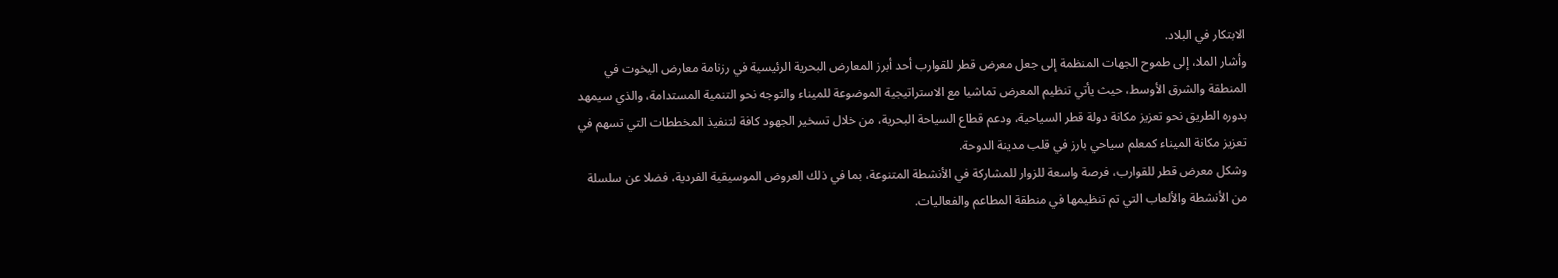الابتكار في البلاد.
وأشار الملا، إلى طموح الجهات المنظمة إلى جعل معرض قطر للقوارب أحد أبرز المعارض البحرية الرئيسية في رزنامة معارض اليخوت في المنطقة والشرق الأوسط، حيث يأتي تنظيم المعرض تماشيا مع الاستراتيجية الموضوعة للميناء والتوجه نحو التنمية المستدامة، والذي سيمهد بدوره الطريق نحو تعزيز مكانة دولة قطر السياحية، ودعم قطاع السياحة البحرية، من خلال تسخير الجهود كافة لتنفيذ المخططات التي تسهم في تعزيز مكانة الميناء كمعلم سياحي بارز في قلب مدينة الدوحة.
وشكل معرض قطر للقوارب، فرصة واسعة للزوار للمشاركة في الأنشطة المتنوعة، بما في ذلك العروض الموسيقية الفردية، فضلا عن سلسلة من الأنشطة والألعاب التي تم تنظيمها في منطقة المطاعم والفعاليات.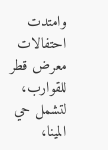وامتدت احتفالات معرض قطر للقوارب، لتشمل حي المينا،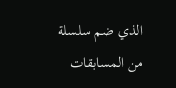الذي ضم سلسلة من المسابقات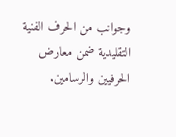وجوانب من الحرف الفنية التقليدية ضمن معارض الحرفيين والرسامين.